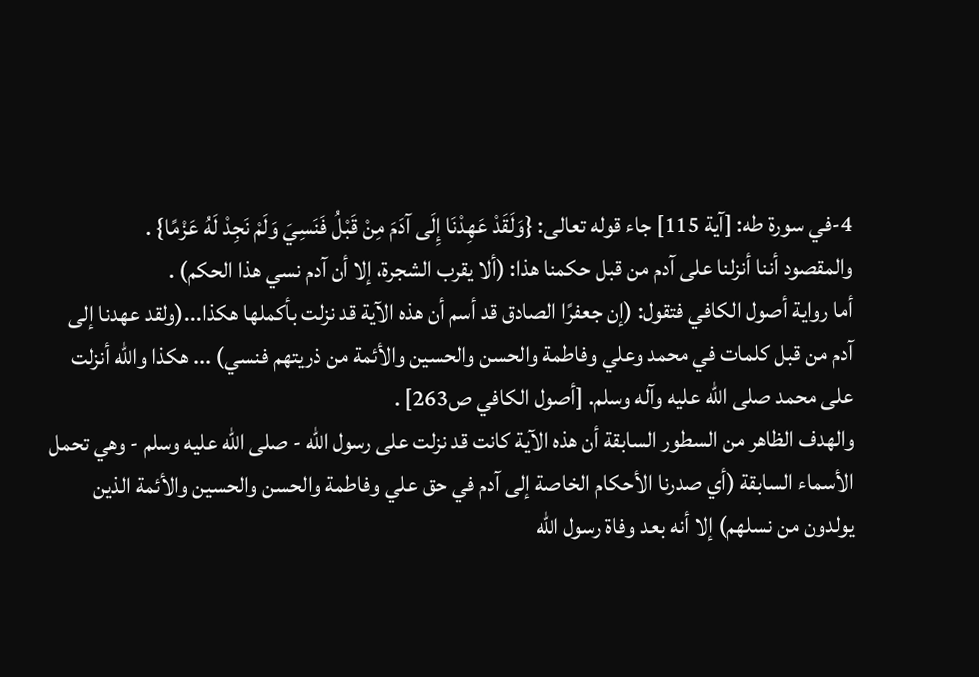4-في سورة طه: [آية 115] جاء قوله تعالى: {وَلَقَدْ عَهِدْنَا إِلَى آدَمَ مِنْ قَبْلُ فَنَسِيَ وَلَمْ نَجِدْ لَهُ عَزْمًا} .
والمقصود أننا أنزلنا على آدم من قبل حكمنا هذا: (ألا يقرب الشجرة، إلا أن آدم نسي هذا الحكم) .
أما رواية أصول الكافي فتقول: (إن جعفرًا الصادق قد أسم أن هذه الآية قد نزلت بأكملها هكذا...(ولقد عهدنا إلى آدم من قبل كلمات في محمد وعلي وفاطمة والحسن والحسين والأئمة من ذريتهم فنسي) ... هكذا والله أنزلت على محمد صلى الله عليه وآله وسلم. [أصول الكافي ص263] .
والهدف الظاهر من السطور السابقة أن هذه الآية كانت قد نزلت على رسول الله - صلى الله عليه وسلم - وهي تحمل الأسماء السابقة (أي صدرنا الأحكام الخاصة إلى آدم في حق علي وفاطمة والحسن والحسين والأئمة الذين يولدون من نسلهم) إلا أنه بعد وفاة رسول الله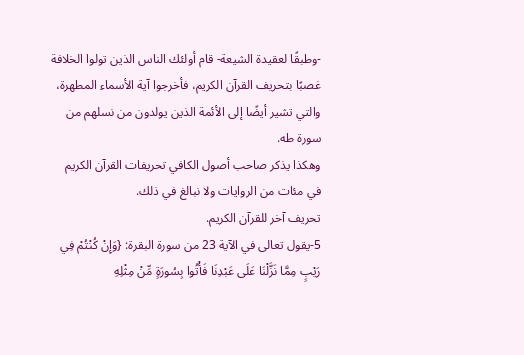-وطبقًا لعقيدة الشيعة- قام أولئك الناس الذين تولوا الخلافة غصبًا بتحريف القرآن الكريم، فأخرجوا آية الأسماء المطهرة، والتي تشير أيضًا إلى الأئمة الذين يولدون من نسلهم من سورة طه.
وهكذا يذكر صاحب أصول الكافي تحريفات القرآن الكريم في مئات من الروايات ولا نبالغ في ذلك.
تحريف آخر للقرآن الكريم.
5-يقول تعالى في الآية 23 من سورة البقرة: {وَإِنْ كُنْتُمْ فِي رَيْبٍ مِمَّا نَزَّلْنَا عَلَى عَبْدِنَا فَأْتُوا بِسُورَةٍ مِّنْ مِثْلِهِ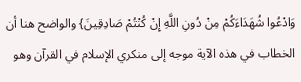وَادْعُوا شُهَدَاءَكُمْ مِنْ دُونِ اللَّهِ إِنْ كُنْتُمْ صَادِقِينَ} والواضح هنا أن الخطاب في هذه الآية موجه إلى منكري الإسلام في القرآن وهو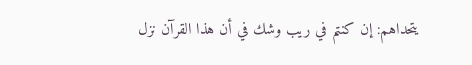يتحداهم: إن كنتم في ريب وشك في أن هذا القرآن نزل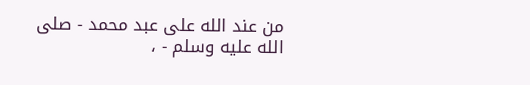من عند الله على عبد محمد - صلى الله عليه وسلم - ،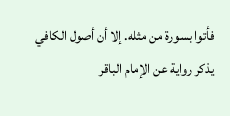فأتوا بسورة من مثله. إلا أن أصول الكافي يذكر رواية عن الإمام الباقر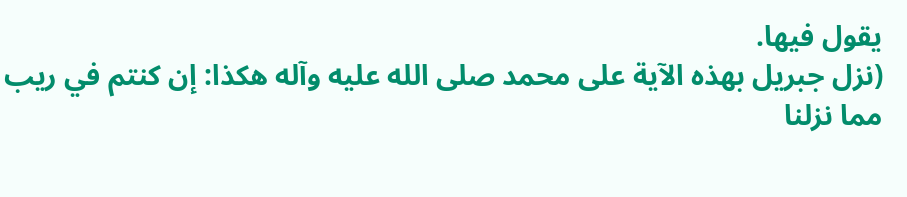يقول فيها.
(نزل جبريل بهذه الآية على محمد صلى الله عليه وآله هكذا: إن كنتم في ريب مما نزلنا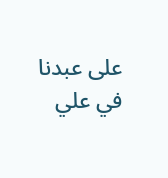على عبدنا في علي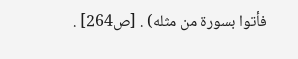فأتوا بسورة من مثله) . [ص264] .